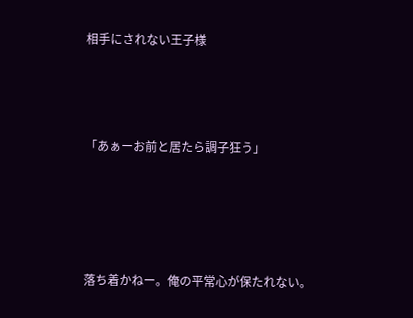相手にされない王子様



「あぁーお前と居たら調子狂う」




落ち着かねー。俺の平常心が保たれない。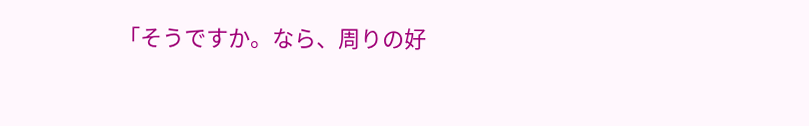「そうですか。なら、周りの好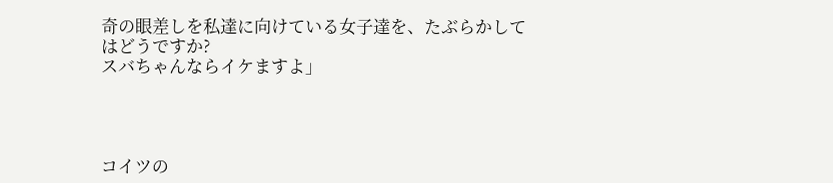奇の眼差しを私達に向けている女子達を、たぶらかしてはどうですか?
スバちゃんならイケますよ」




コイツの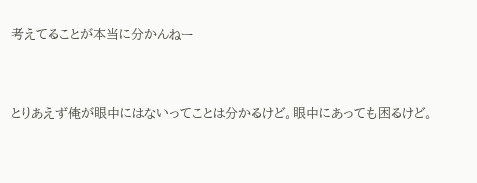考えてることが本当に分かんねー


とりあえず俺が眼中にはないってことは分かるけど。眼中にあっても困るけど。